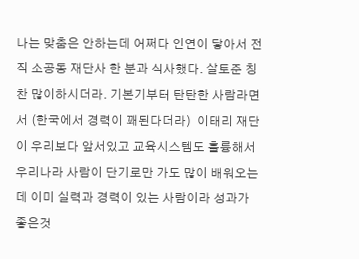나는 맞춤은 안하는데 어쩌다 인연이 닿아서 전직 소공동 재단사 한 분과 식사했다. 살토준 칭찬 많이하시더라. 기본기부터 탄탄한 사람라면서 (한국에서 경력이 꽤된다더라)  이태리 재단이 우리보다 앞서있고 교육시스템도 훌륭해서 우리나라 사람이 단기로만 가도 많이 배워오는데 이미 실력과 경력이 있는 사람이라 성과가 좋은것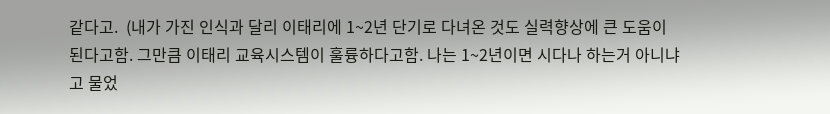같다고.  (내가 가진 인식과 달리 이태리에 1~2년 단기로 다녀온 것도 실력향상에 큰 도움이 된다고함. 그만큼 이태리 교육시스템이 훌륭하다고함. 나는 1~2년이면 시다나 하는거 아니냐고 물었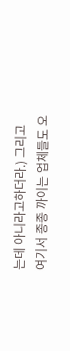는데 아니라고하더라.) 그리고 여기서 종종 까이는 업체들도 오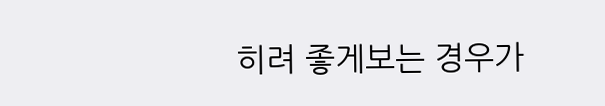히려 좋게보는 경우가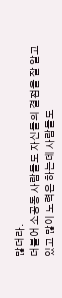많더라.
더불어 소공동 사람들도 자신들의 결점을 잘 알고 있고 많이 노력은 하는데 사람들도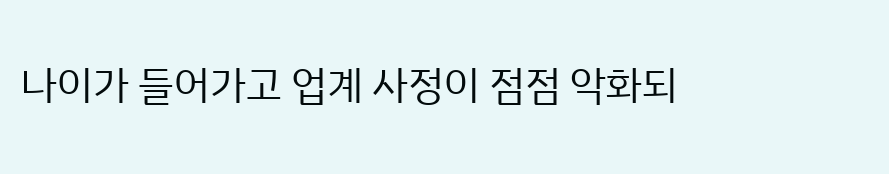나이가 들어가고 업계 사정이 점점 악화되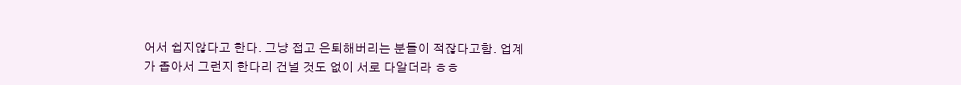어서 쉽지않다고 한다. 그냥 접고 은퇴해버리는 분들이 적잖다고함. 업계가 좁아서 그런지 한다리 건널 것도 없이 서로 다알더라 ㅎㅎ